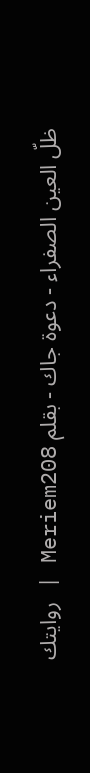ظلّ العين الصفراء - دعوة جاك - بقلم Meriem208 | روايتك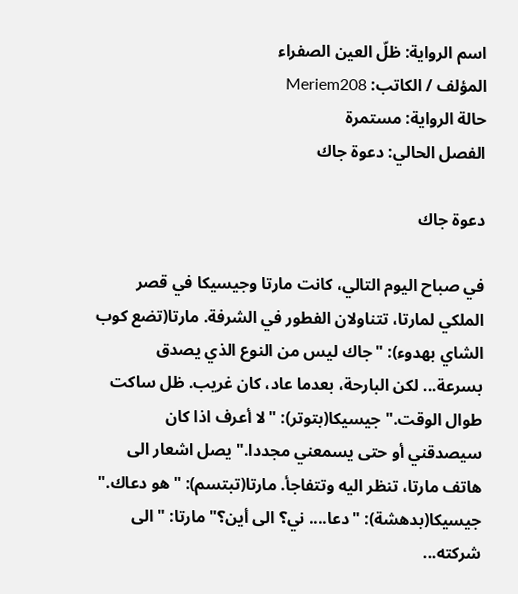اسم الرواية: ظلّ العين الصفراء
المؤلف / الكاتب: Meriem208
حالة الرواية: مستمرة
الفصل الحالي: دعوة جاك

دعوة جاك

في صباح اليوم التالي، كانت مارتا وجيسيكا في قصر الملكي لمارتا، تتناولان الفطور في الشرفة. مارتا(تضع كوب الشاي بهدوء): "جاك ليس من النوع الذي يصدق بسرعة... لكن البارحة، بعدما عاد، كان غريب. ظل ساكت طوال الوقت." جيسيكا(بتوتر): "لا أعرف اذا كان سيصدقني أو حتى يسمعني مجددا." يصل اشعار الى هاتف مارتا، تنظر اليه وتتفاجأ. مارتا(تبتسم): "هو دعاك." جيسيكا(بدهشة): "دعا.... ني؟ الى أين؟" مارتا: "الى شركته...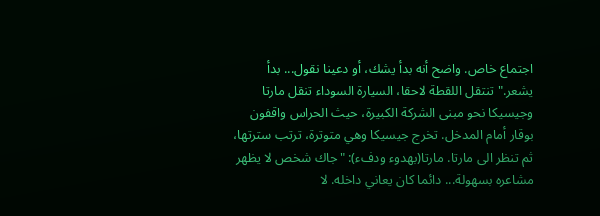اجتماع خاص. واضح أنه بدأ يشك، أو دعينا نقول... بدأ يشعر." تنتقل اللقطة لاحقا، السيارة السوداء تنقل مارتا وجيسيكا نحو مبنى الشركة الكبيرة، حيث الحراس واقفون بوقار أمام المدخل. تخرج جيسيكا وهي متوترة، ترتب سترتها، ثم تنظر الى مارتا. مارتا(بهدوء ودفء): "جاك شخص لا يظهر مشاعره بسهولة... دائما كان يعاني داخله. لا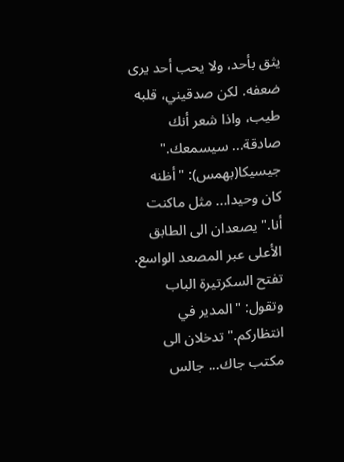يثق بأحد، ولا يحب أحد يرى ضعفه. لكن صدقيني، قلبه طيب، واذا شعر أنك صادقة... سيسمعك." جيسيكا(بهمس): "أظنه كان وحيدا... مثل ماكنت أنا." يصعدان الى الطابق الأعلى عبر المصعد الواسع. تفتح السكرتيرة الباب وتقول: "المدير في انتظاركم." تدخلان الى مكتب جاك... جالس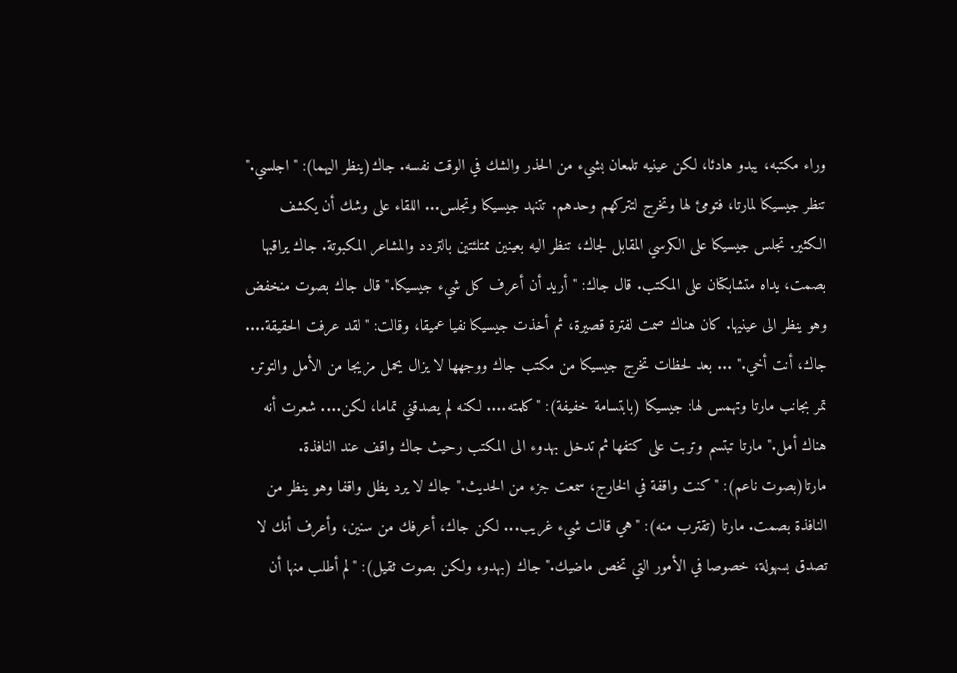وراء مكتبه، يبدو هادئا، لكن عينيه تلمعان بشيء من الحذر والشك في الوقت نفسه. جاك(ينظر اليهما): "اجلسي." تنظر جيسيكا لمارتا، فتومئ لها وتخرج لتتركهم وحدهم. تتنهد جيسيكا وتجلس... اللقاء على وشك أن يكشف الكثير. تجلس جيسيكا على الكرسي المقابل لجاك، تنظر اليه بعينين ممتلئتين بالتردد والمشاعر المكبوتة. جاك يراقبها بصمت، يداه متشابكتان على المكتب. قال جاك: "أريد أن أعرف كل شيء جيسيكا." قال جاك بصوت منخفض وهو ينظر الى عينيها. كان هناك صمت لفترة قصيرة، ثم أخذت جيسيكا نفيا عميقا، وقالت: "لقد عرفت الحقيقة.... جاك، أنت أخي." ... بعد لحظات تخرج جيسيكا من مكتب جاك ووجهها لا يزال يحمل مزيجا من الأمل والتوتر. تمر بجانب مارتا وتهمس لها: جيسيكا (بابتسامة خفيفة): "كلمته.... لكنه لم يصدقني تماما، لكن.... شعرت أنه هناك أمل." مارتا تبتسم وتربت على كتفها ثم تدخل بهدوء الى المكتب رحيث جاك واقف عند النافذة. مارتا(بصوت ناعم): "كنت واقفة في الخارج، سمعت جزء من الحديث." جاك لا يرد يظل واقفا وهو ينظر من النافذة بصمت. مارتا (تقترب منه): "هي قالت شيء غريب... لكن جاك، أعرفك من سنين، وأعرف أنك لا تصدق بسهولة، خصوصا في الأمور التي تخص ماضيك." جاك (بهدوء ولكن بصوت ثقيل): "لم أطلب منها أن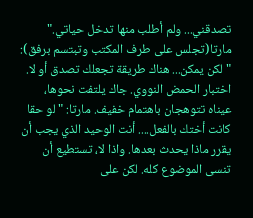تصدقني... ولم أطلب منها تدخل حياتي." مارتا(تجلس على طرف المكتب وتبتسم برفق): "لكن يمكن... هناك طريقة تجعلك تصدق أو لا. اختبار الحمض النووي. جاك يلتفت نحوها، عيناه تتوهجان باهتمام خفيف. مارتا: " لو حقا كانت أختك بالفعل.... أنت الوحيد الذي يجب أن يقرر ماذا يحدث بعدها. واذا لا، تستطيع أن تنسى الموضوع كله. لكن على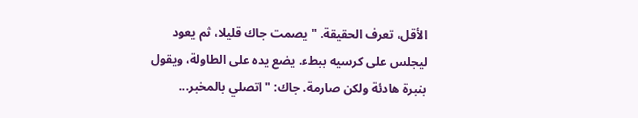الأقل، تعرف الحقيقة. " يصمت جاك قليلا، ثم يعود ليجلس على كرسيه ببطء. يضع يده على الطاولة، ويقول بنبرة هادئة ولكن صارمة. جاك: "اتصلي بالمخبر...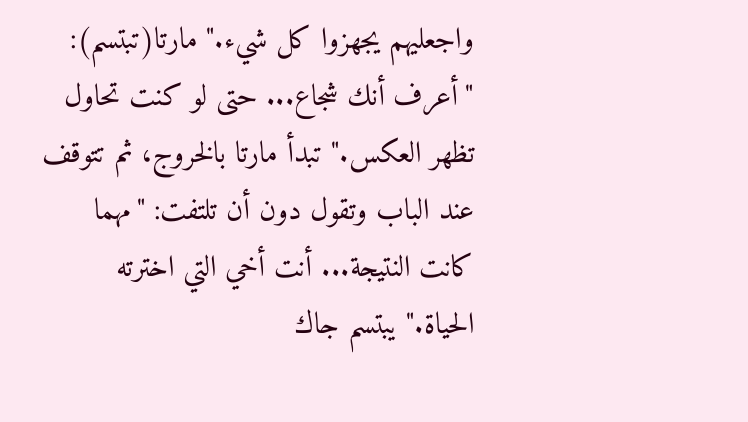واجعليهم يجهزوا كل شيء." مارتا(تبتسم): "أعرف أنك شجاع... حتى لو كنت تحاول تظهر العكس." تبدأ مارتا بالخروج، ثم تتوقف عند الباب وتقول دون أن تلتفت: "مهما كانت النتيجة... أنت أخي التي اخترته الحياة." يبتسم جاك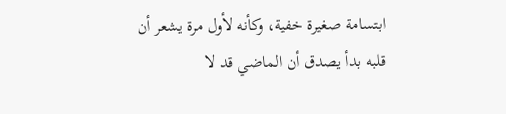ابتسامة صغيرة خفية، وكأنه لأول مرة يشعر أن قلبه بدأ يصدق أن الماضي قد لا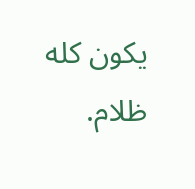يكون كله ظلام.